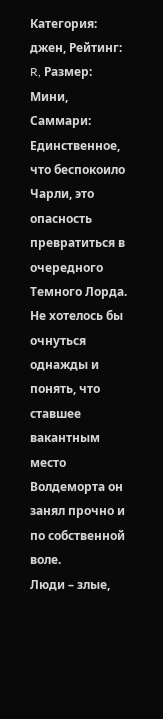Категория: джен, Рейтинг: R, Размер: Мини, Саммари: Единственное, что беспокоило Чарли, это опасность превратиться в очередного Темного Лорда. Не хотелось бы очнуться однажды и понять, что ставшее вакантным место Волдеморта он занял прочно и по собственной воле.
Люди – злые,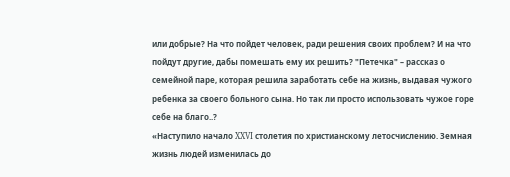или добрые? На что пойдет человек, ради решения своих проблем? И на что пойдут другие, дабы помешать ему их решить? "Петечка" – рассказ о семейной паре, которая решила заработать себе на жизнь, выдавая чужого ребенка за своего больного сына. Но так ли просто использовать чужое горе себе на благо..?
«Наступило начало XXVI столетия по христианскому летосчислению. Земная жизнь людей изменилась до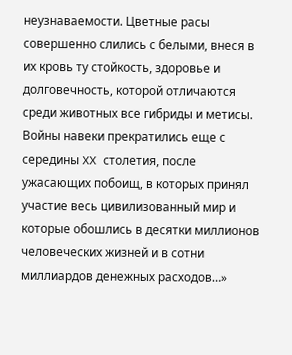неузнаваемости. Цветные расы совершенно слились с белыми, внеся в их кровь ту стойкость, здоровье и долговечность, которой отличаются среди животных все гибриды и метисы. Войны навеки прекратились еще с середины XX столетия, после ужасающих побоищ, в которых принял участие весь цивилизованный мир и которые обошлись в десятки миллионов человеческих жизней и в сотни миллиардов денежных расходов…»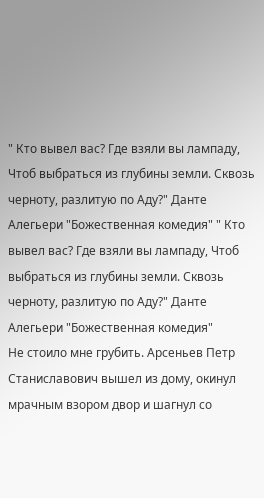" Кто вывел вас? Где взяли вы лампаду, Чтоб выбраться из глубины земли. Сквозь черноту, разлитую по Аду?" Данте Алегьери "Божественная комедия" " Кто вывел вас? Где взяли вы лампаду, Чтоб выбраться из глубины земли. Сквозь черноту, разлитую по Аду?" Данте Алегьери "Божественная комедия"
Не стоило мне грубить. Арсеньев Петр Станиславович вышел из дому, окинул мрачным взором двор и шагнул со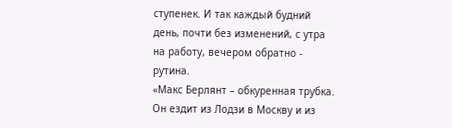ступенек. И так каждый будний день, почти без изменений, с утра на работу, вечером обратно - рутина.
«Макс Берлянт – обкуренная трубка. Он ездит из Лодзи в Москву и из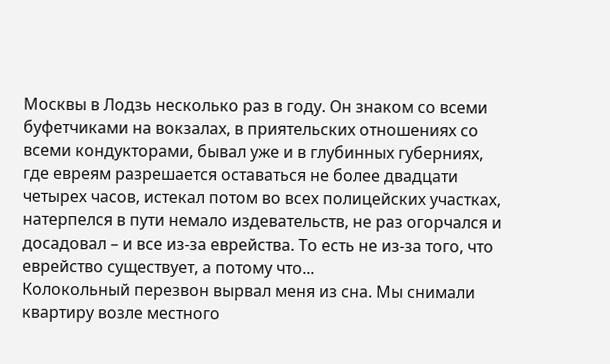Москвы в Лодзь несколько раз в году. Он знаком со всеми буфетчиками на вокзалах, в приятельских отношениях со всеми кондукторами, бывал уже и в глубинных губерниях, где евреям разрешается оставаться не более двадцати четырех часов, истекал потом во всех полицейских участках, натерпелся в пути немало издевательств, не раз огорчался и досадовал – и все из-за еврейства. То есть не из-за того, что еврейство существует, а потому что...
Колокольный перезвон вырвал меня из сна. Мы снимали квартиру возле местного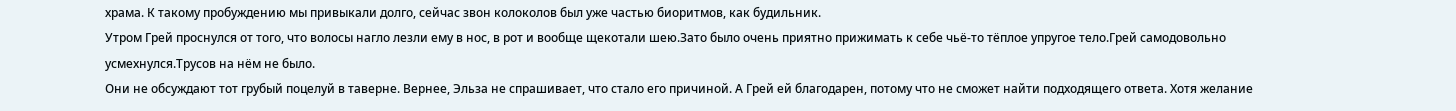храма. К такому пробуждению мы привыкали долго, сейчас звон колоколов был уже частью биоритмов, как будильник.
Утром Грей проснулся от того, что волосы нагло лезли ему в нос, в рот и вообще щекотали шею.Зато было очень приятно прижимать к себе чьё-то тёплое упругое тело.Грей самодовольно усмехнулся.Трусов на нём не было.
Они не обсуждают тот грубый поцелуй в таверне. Вернее, Эльза не спрашивает, что стало его причиной. А Грей ей благодарен, потому что не сможет найти подходящего ответа. Хотя желание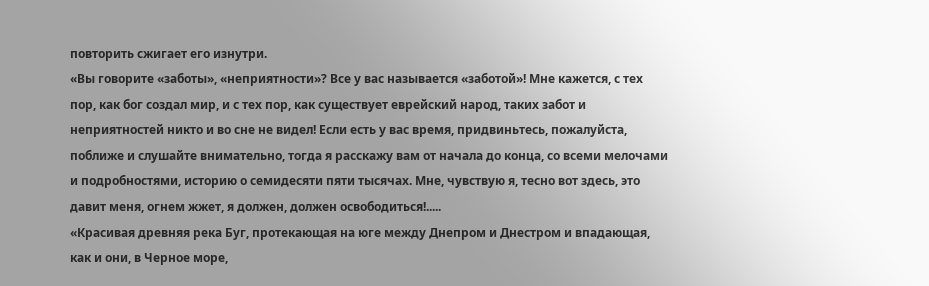повторить сжигает его изнутри.
«Вы говорите «заботы», «неприятности»? Все у вас называется «заботой»! Мне кажется, с тех пор, как бог создал мир, и с тех пор, как существует еврейский народ, таких забот и неприятностей никто и во сне не видел! Если есть у вас время, придвиньтесь, пожалуйста, поближе и слушайте внимательно, тогда я расскажу вам от начала до конца, со всеми мелочами и подробностями, историю о семидесяти пяти тысячах. Мне, чувствую я, тесно вот здесь, это давит меня, огнем жжет, я должен, должен освободиться!.....
«Красивая древняя река Буг, протекающая на юге между Днепром и Днестром и впадающая, как и они, в Черное море,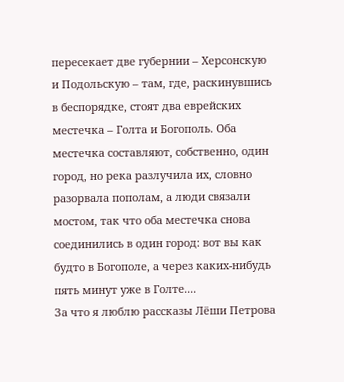пересекает две губернии – Херсонскую и Подольскую – там, где, раскинувшись в беспорядке, стоят два еврейских местечка – Голта и Богополь. Оба местечка составляют, собственно, один город, но река разлучила их, словно разорвала пополам, а люди связали мостом, так что оба местечка снова соединились в один город: вот вы как будто в Богополе, а через каких-нибудь пять минут уже в Голте....
За что я люблю рассказы Лёши Петрова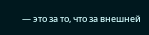— это за то, что за внешней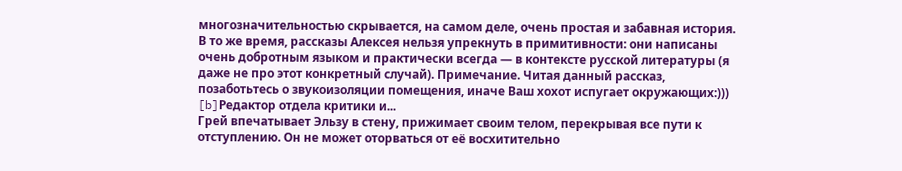многозначительностью скрывается, на самом деле, очень простая и забавная история. В то же время, рассказы Алексея нельзя упрекнуть в примитивности: они написаны очень добротным языком и практически всегда — в контексте русской литературы (я даже не про этот конкретный случай). Примечание. Читая данный рассказ, позаботьтесь о звукоизоляции помещения, иначе Ваш хохот испугает окружающих:))) [b]Редактор отдела критики и...
Грей впечатывает Эльзу в стену, прижимает своим телом, перекрывая все пути к отступлению. Он не может оторваться от её восхитительно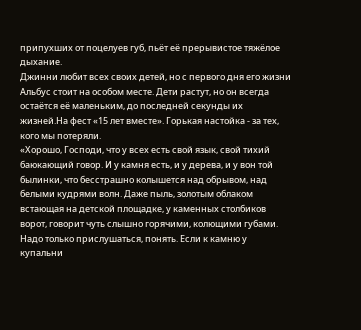припухших от поцелуев губ, пьёт её прерывистое тяжёлое дыхание.
Джинни любит всех своих детей, но с первого дня его жизни Альбус стоит на особом месте. Дети растут, но он всегда остаётся её маленьким, до последней секунды их жизней.На фест «15 лет вместе». Горькая настойка - за тех, кого мы потеряли.
«Хорошо, Господи, что у всех есть свой язык, свой тихий баюкающий говор. И у камня есть, и у дерева, и у вон той былинки, что бесстрашно колышется над обрывом, над белыми кудрями волн. Даже пыль, золотым облаком встающая на детской площадке, у каменных столбиков ворот, говорит чуть слышно горячими, колющими губами. Надо только прислушаться, понять. Если к камню у купальни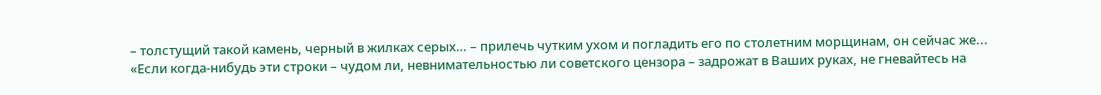– толстущий такой камень, черный в жилках серых… – прилечь чутким ухом и погладить его по столетним морщинам, он сейчас же...
«Если когда-нибудь эти строки – чудом ли, невнимательностью ли советского цензора – задрожат в Ваших руках, не гневайтесь на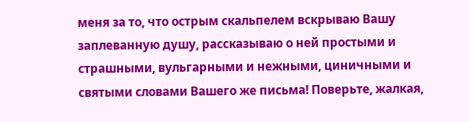меня за то, что острым скальпелем вскрываю Вашу заплеванную душу, рассказываю о ней простыми и страшными, вульгарными и нежными, циничными и святыми словами Вашего же письма! Поверьте, жалкая,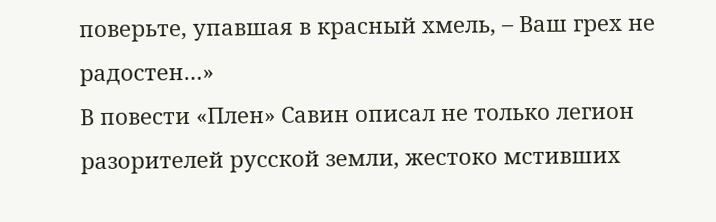поверьте, упавшая в красный хмель, – Ваш грех не радостен…»
В повести «Плен» Савин описал не только легион разорителей русской земли, жестоко мстивших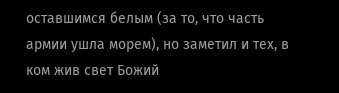оставшимся белым (за то, что часть армии ушла морем), но заметил и тех, в ком жив свет Божий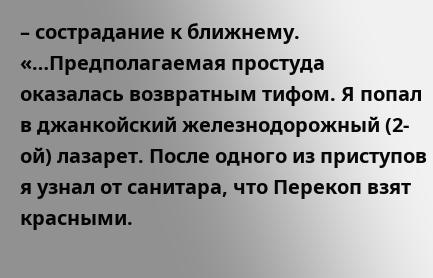– сострадание к ближнему. «…Предполагаемая простуда оказалась возвратным тифом. Я попал в джанкойский железнодорожный (2-ой) лазарет. После одного из приступов я узнал от санитара, что Перекоп взят красными.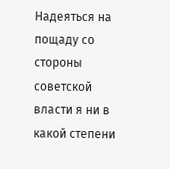Надеяться на пощаду со стороны советской власти я ни в какой степени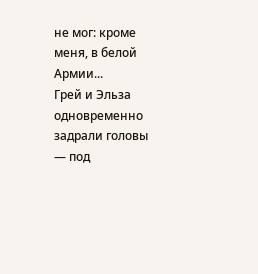не мог: кроме меня, в белой Армии...
Грей и Эльза одновременно задрали головы — под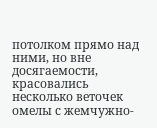потолком прямо над ними, но вне досягаемости, красовались несколько веточек омелы с жемчужно-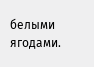белыми ягодами.